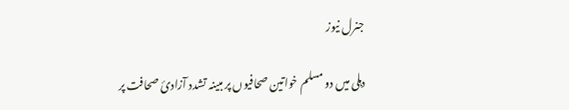جنرل نیوز

دہلی میں دو مسلم خواتین صحافیوں پر مبینہ تشدد آزادیٔ صحافت پر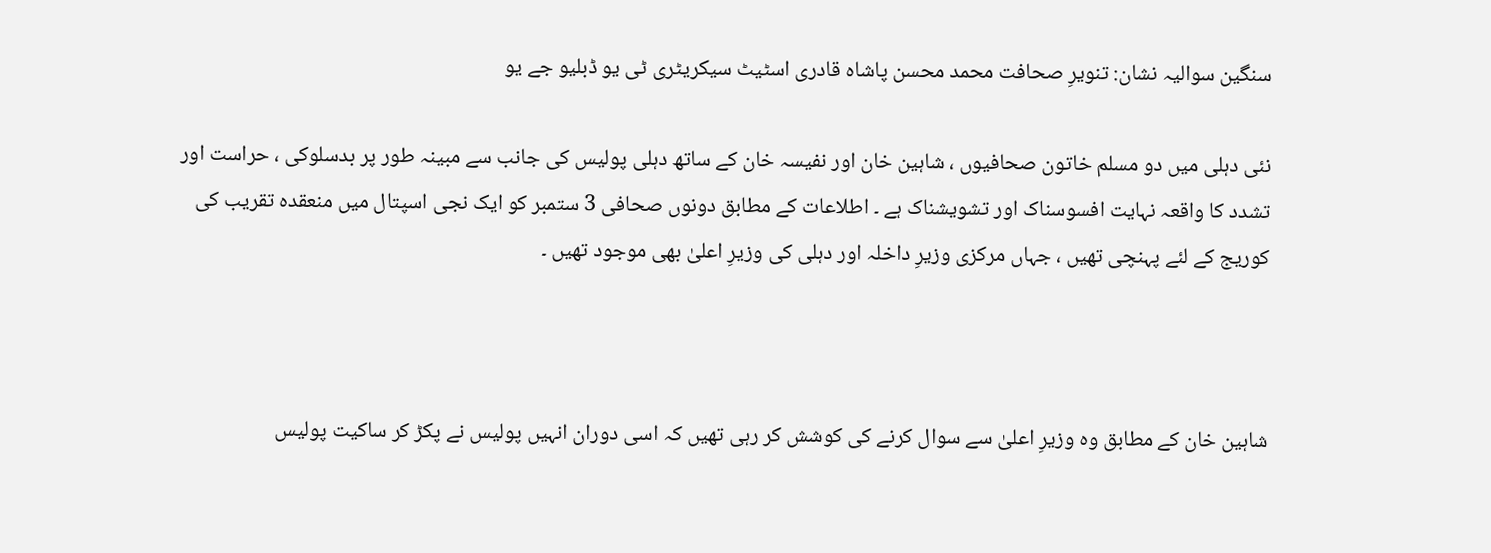سنگین سوالیہ نشان: تنویرِ صحافت محمد محسن پاشاہ قادری اسٹیٹ سیکریٹری ٹی یو ڈبلیو جے یو

نئی دہلی میں دو مسلم خاتون صحافیوں ، شاہین خان اور نفیسہ خان کے ساتھ دہلی پولیس کی جانب سے مبینہ طور پر بدسلوکی ، حراست اور تشدد کا واقعہ نہایت افسوسناک اور تشویشناک ہے ۔ اطلاعات کے مطابق دونوں صحافی 3 ستمبر کو ایک نجی اسپتال میں منعقدہ تقریب کی کوریج کے لئے پہنچی تھیں ، جہاں مرکزی وزیرِ داخلہ اور دہلی کی وزیرِ اعلیٰ بھی موجود تھیں ۔



شاہین خان کے مطابق وہ وزیرِ اعلیٰ سے سوال کرنے کی کوشش کر رہی تھیں کہ اسی دوران انہیں پولیس نے پکڑ کر ساکیت پولیس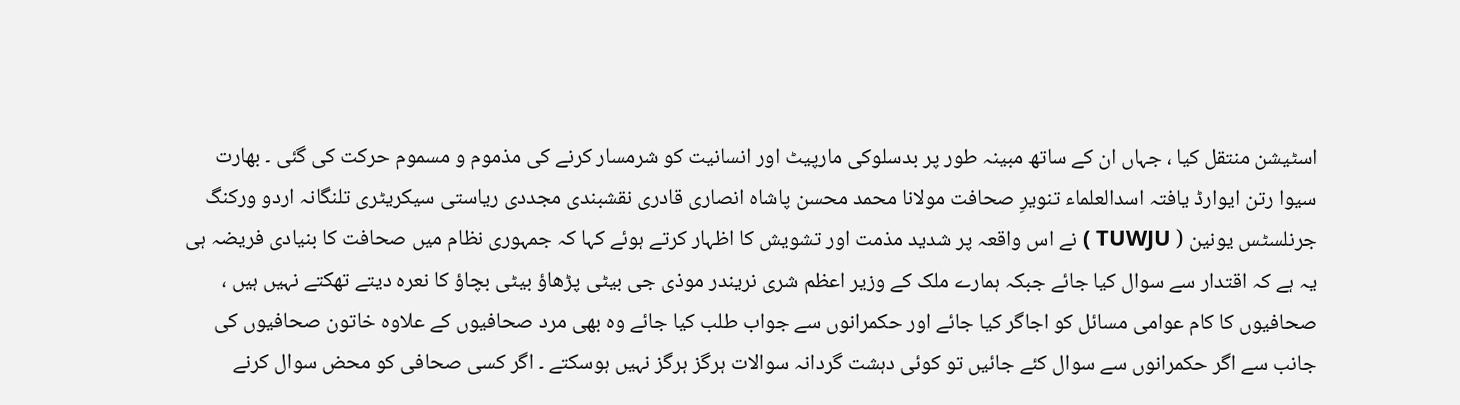اسٹیشن منتقل کیا ، جہاں ان کے ساتھ مبینہ طور پر بدسلوکی مارپیٹ اور انسانیت کو شرمسار کرنے کی مذموم و مسموم حرکت کی گئی ۔ بھارت سیوا رتن ایوارڈ یافتہ اسدالعلماء تنویرِ صحافت مولانا محمد محسن پاشاہ انصاری قادری نقشبندی مجددی ریاستی سیکریٹری تلنگانہ اردو ورکنگ جرنلسٹس یونین ( TUWJU ) نے اس واقعہ پر شدید مذمت اور تشویش کا اظہار کرتے ہوئے کہا کہ جمہوری نظام میں صحافت کا بنیادی فریضہ ہی یہ ہے کہ اقتدار سے سوال کیا جائے جبکہ ہمارے ملک کے وزیر اعظم شری نریندر موذی جی بیٹی پڑھاؤ بیٹی بچاؤ کا نعرہ دیتے تھکتے نہیں ہیں ، صحافیوں کا کام عوامی مسائل کو اجاگر کیا جائے اور حکمرانوں سے جواب طلب کیا جائے وہ بھی مرد صحافیوں کے علاوہ خاتون صحافیوں کی جانب سے اگر حکمرانوں سے سوال کئے جائیں تو کوئی دہشت گردانہ سوالات ہرگز ہرگز نہیں ہوسکتے ۔ اگر کسی صحافی کو محض سوال کرنے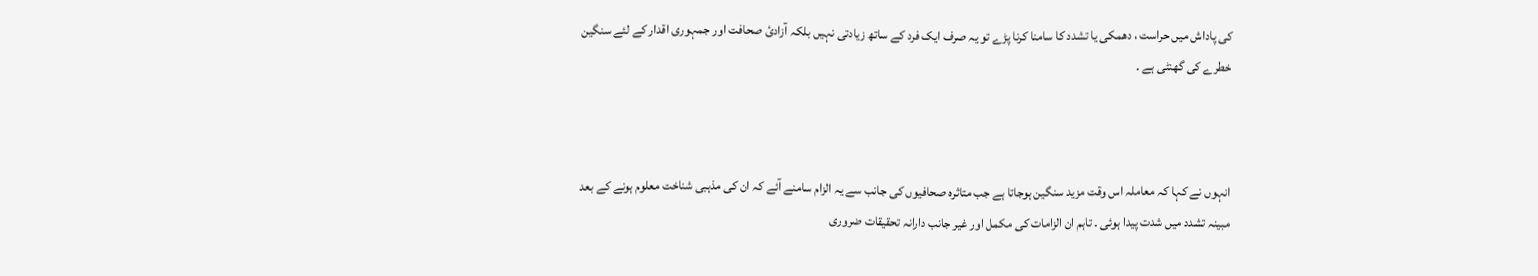کی پاداش میں حراست ، دھمکی یا تشدد کا سامنا کرنا پڑے تو یہ صرف ایک فرد کے ساتھ زیادتی نہیں بلکہ آزادیٔ صحافت اور جمہوری اقدار کے لئے سنگین خطرے کی گھنٹی ہے ۔



انہوں نے کہا کہ معاملہ اس وقت مزید سنگین ہوجاتا ہے جب متاثرہ صحافیوں کی جانب سے یہ الزام سامنے آئے کہ ان کی مذہبی شناخت معلوم ہونے کے بعد مبینہ تشدد میں شدت پیدا ہوئی ۔ تاہم ان الزامات کی مکمل اور غیر جانب دارانہ تحقیقات ضروری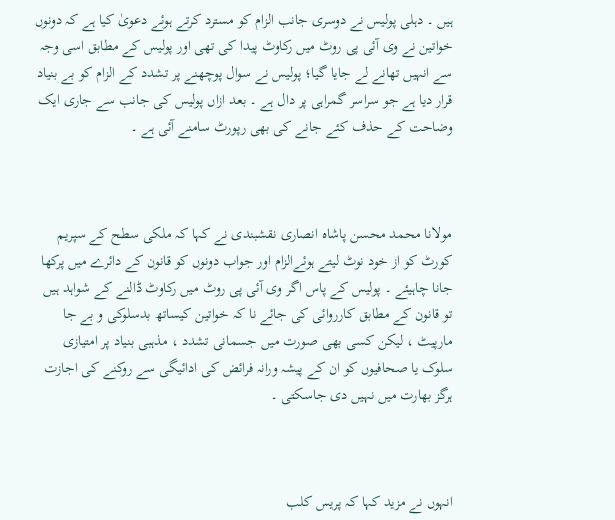ہیں ۔ دہلی پولیس نے دوسری جانب الزام کو مسترد کرتے ہوئے دعویٰ کیا ہے کہ دونوں خواتین نے وی آئی پی روٹ میں رکاوٹ پیدا کی تھی اور پولیس کے مطابق اسی وجہ سے انہیں تھانے لے جایا گیا؛ پولیس نے سوال پوچھنے پر تشدد کے الزام کو بے بنیاد قرار دیا ہے جو سراسر گمراہی پر دال ہے ۔ بعد ازاں پولیس کی جانب سے جاری ایک وضاحت کے حذف کئے جانے کی بھی رپورٹ سامنے آئی ہے ۔



مولانا محمد محسن پاشاہ انصاری نقشبندی نے کہا کہ ملکی سطح کے سپریم کورٹ کو از خود نوٹ لیتے ہوئےالزام اور جواب دونوں کو قانون کے دائرے میں پرکھا جانا چاہیئے ۔ پولیس کے پاس اگر وی آئی پی روٹ میں رکاوٹ ڈالنے کے شواہد ہیں تو قانون کے مطابق کارروائی کی جائے نا کہ خواتین کیساتھ بدسلوکی و بے جا مارپیٹ ، لیکن کسی بھی صورت میں جسمانی تشدد ، مذہبی بنیاد پر امتیازی سلوک یا صحافیوں کو ان کے پیشہ ورانہ فرائض کی ادائیگی سے روکنے کی اجازت ہرگز بھارت میں نہیں دی جاسکتی ۔



انہوں نے مزید کہا کہ پریس کلب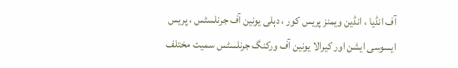آف انڈیا ، انڈین ویمنز پریس کور ، دہلی یونین آف جرنلسٹس ، پریس ایسوسی ایشن اور کیرالا یونین آف ورکنگ جرنلسٹس سمیت مختلف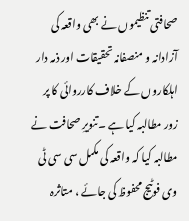صحافتی تنظیموں نے بھی واقعہ کی آزادانہ و منصفانہ تحقیقات اور ذمہ دار اہلکاروں کے خلاف کارروائی کا پر زور مطالبہ کیا ہے ۔تنویرِ صحافت نے مطالبہ کیا کہ واقعہ کی مکمل سی سی ٹی وی فوٹیج محفوظ کی جائے ، متاثرہ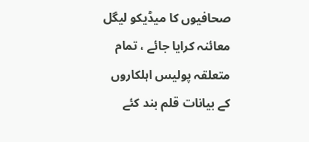صحافیوں کا میڈیکو لیگل معائنہ کرایا جائے ، تمام متعلقہ پولیس اہلکاروں کے بیانات قلم بند کئے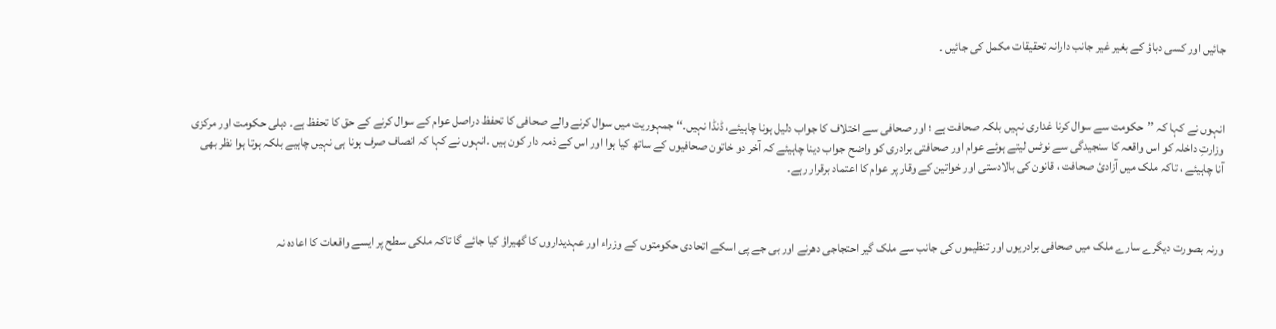جائیں اور کسی دباؤ کے بغیر غیر جانب دارانہ تحقیقات مکمل کی جائیں ۔



انہوں نے کہا کہ ’’حکومت سے سوال کرنا غداری نہیں بلکہ صحافت ہے ؛ اور صحافی سے اختلاف کا جواب دلیل ہونا چاہیئے، ڈنڈا نہیں۔‘‘ جمہوریت میں سوال کرنے والے صحافی کا تحفظ دراصل عوام کے سوال کرنے کے حق کا تحفظ ہے۔ دہلی حکومت اور مرکزی وزارتِ داخلہ کو اس واقعہ کا سنجیدگی سے نوٹس لیتے ہوئے عوام اور صحافتی برادری کو واضح جواب دینا چاہیئے کہ آخر دو خاتون صحافیوں کے ساتھ کیا ہوا اور اس کے ذمہ دار کون ہیں ۔انہوں نے کہا کہ انصاف صرف ہونا ہی نہیں چاہیے بلکہ ہوتا ہوا نظر بھی آنا چاہیئے ، تاکہ ملک میں آزادیٔ صحافت ، قانون کی بالادستی اور خواتین کے وقار پر عوام کا اعتماد برقرار رہے۔



ورنہ بصورت دیگرے سارے ملک میں صحافی برادریوں اور تنظیموں کی جانب سے ملک گیر احتجاجی دھرنے اور بی جے پی اسکے اتحادی حکومتوں کے وزراء اور عہدیداروں کا گھیراؤ کیا جائے گا تاکہ ملکی سطح پر ایسے واقعات کا اعادہ نہ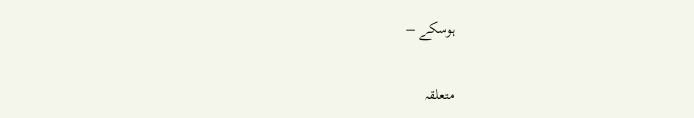ہوسکے –

متعلقہ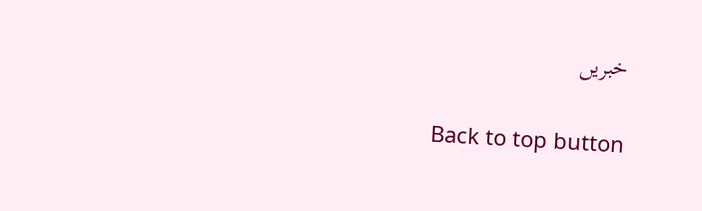خبریں

Back to top button